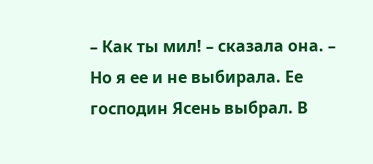– Как ты мил! – сказала она. – Но я ее и не выбирала. Ее господин Ясень выбрал. В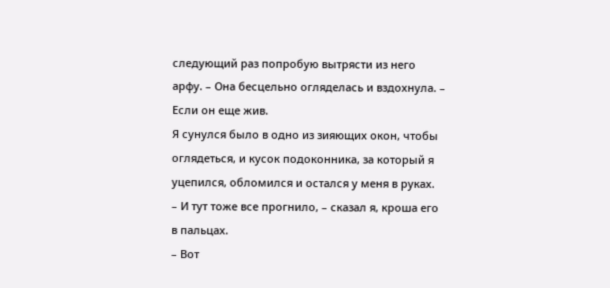следующий раз попробую вытрясти из него арфу. – Она бесцельно огляделась и вздохнула. – Если он еще жив.
Я сунулся было в одно из зияющих окон, чтобы оглядеться, и кусок подоконника, за который я уцепился, обломился и остался у меня в руках.
– И тут тоже все прогнило, – сказал я, кроша его в пальцах.
– Вот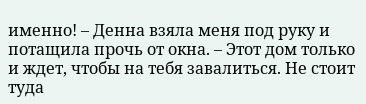именно! – Денна взяла меня под руку и потащила прочь от окна. – Этот дом только и ждет, чтобы на тебя завалиться. Не стоит туда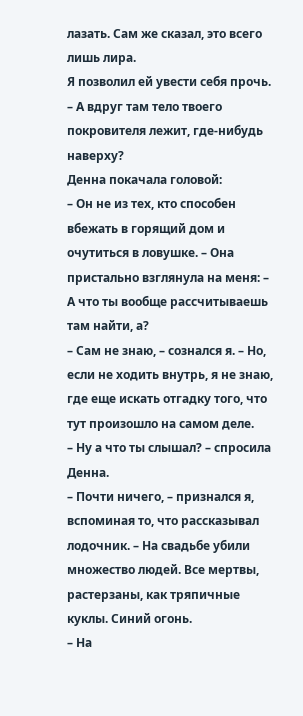лазать. Сам же сказал, это всего лишь лира.
Я позволил ей увести себя прочь.
– А вдруг там тело твоего покровителя лежит, где-нибудь наверху?
Денна покачала головой:
– Он не из тех, кто способен вбежать в горящий дом и очутиться в ловушке. – Она пристально взглянула на меня: – А что ты вообще рассчитываешь там найти, а?
– Сам не знаю, – сознался я. – Но, если не ходить внутрь, я не знаю, где еще искать отгадку того, что тут произошло на самом деле.
– Ну а что ты слышал? – спросила Денна.
– Почти ничего, – признался я, вспоминая то, что рассказывал лодочник. – На свадьбе убили множество людей. Все мертвы, растерзаны, как тряпичные куклы. Синий огонь.
– На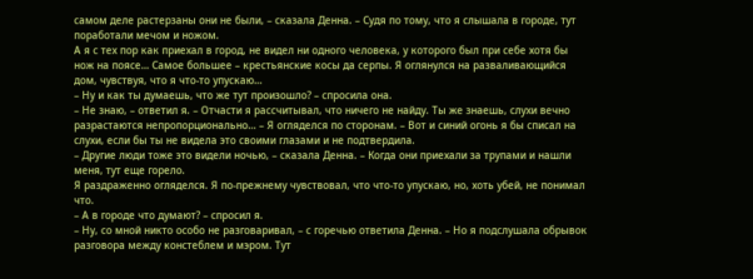самом деле растерзаны они не были, – сказала Денна. – Судя по тому, что я слышала в городе, тут поработали мечом и ножом.
А я с тех пор как приехал в город, не видел ни одного человека, у которого был при себе хотя бы нож на поясе… Самое большее – крестьянские косы да серпы. Я оглянулся на разваливающийся дом, чувствуя, что я что-то упускаю…
– Ну и как ты думаешь, что же тут произошло? – спросила она.
– Не знаю, – ответил я. – Отчасти я рассчитывал, что ничего не найду. Ты же знаешь, слухи вечно разрастаются непропорционально… – Я огляделся по сторонам. – Вот и синий огонь я бы списал на слухи, если бы ты не видела это своими глазами и не подтвердила.
– Другие люди тоже это видели ночью, – сказала Денна. – Когда они приехали за трупами и нашли меня, тут еще горело.
Я раздраженно огляделся. Я по-прежнему чувствовал, что что-то упускаю, но, хоть убей, не понимал что.
– А в городе что думают? – спросил я.
– Ну, со мной никто особо не разговаривал, – с горечью ответила Денна. – Но я подслушала обрывок разговора между констеблем и мэром. Тут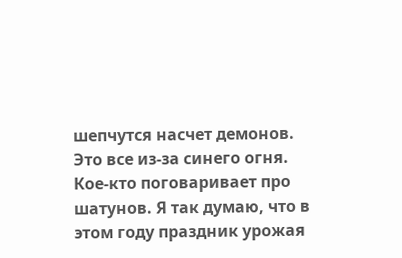шепчутся насчет демонов. Это все из-за синего огня. Кое-кто поговаривает про шатунов. Я так думаю, что в этом году праздник урожая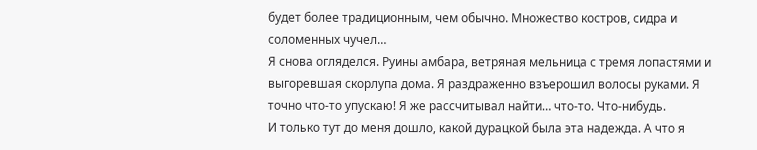будет более традиционным, чем обычно. Множество костров, сидра и соломенных чучел…
Я снова огляделся. Руины амбара, ветряная мельница с тремя лопастями и выгоревшая скорлупа дома. Я раздраженно взъерошил волосы руками. Я точно что-то упускаю! Я же рассчитывал найти… что-то. Что-нибудь.
И только тут до меня дошло, какой дурацкой была эта надежда. А что я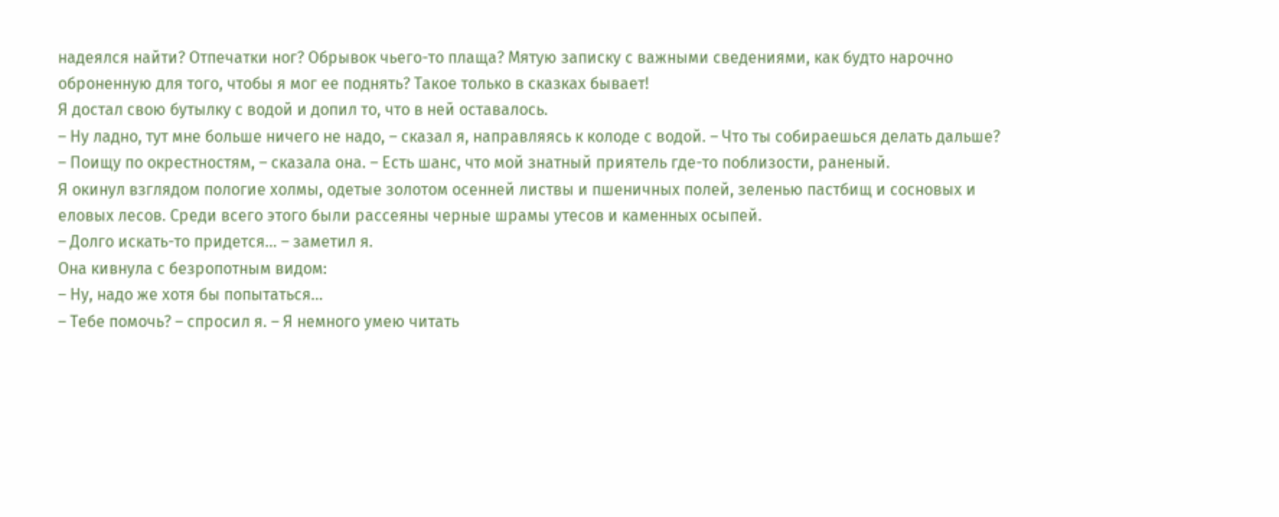надеялся найти? Отпечатки ног? Обрывок чьего-то плаща? Мятую записку с важными сведениями, как будто нарочно оброненную для того, чтобы я мог ее поднять? Такое только в сказках бывает!
Я достал свою бутылку с водой и допил то, что в ней оставалось.
– Ну ладно, тут мне больше ничего не надо, – сказал я, направляясь к колоде с водой. – Что ты собираешься делать дальше?
– Поищу по окрестностям, – сказала она. – Есть шанс, что мой знатный приятель где-то поблизости, раненый.
Я окинул взглядом пологие холмы, одетые золотом осенней листвы и пшеничных полей, зеленью пастбищ и сосновых и еловых лесов. Среди всего этого были рассеяны черные шрамы утесов и каменных осыпей.
– Долго искать-то придется… – заметил я.
Она кивнула с безропотным видом:
– Ну, надо же хотя бы попытаться…
– Тебе помочь? – спросил я. – Я немного умею читать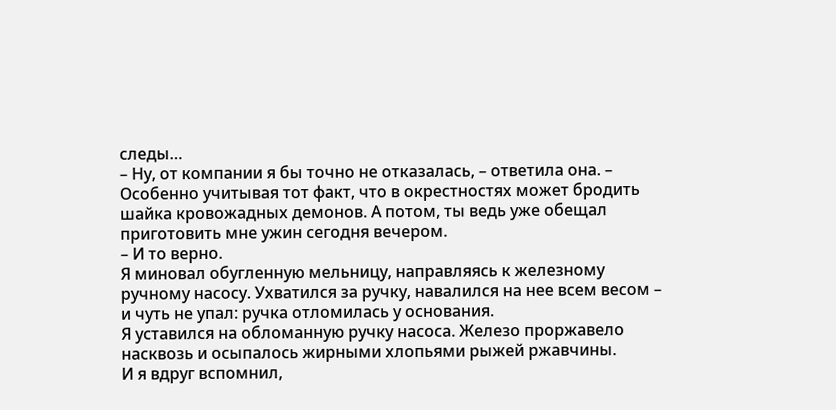следы…
– Ну, от компании я бы точно не отказалась, – ответила она. – Особенно учитывая тот факт, что в окрестностях может бродить шайка кровожадных демонов. А потом, ты ведь уже обещал приготовить мне ужин сегодня вечером.
– И то верно.
Я миновал обугленную мельницу, направляясь к железному ручному насосу. Ухватился за ручку, навалился на нее всем весом – и чуть не упал: ручка отломилась у основания.
Я уставился на обломанную ручку насоса. Железо проржавело насквозь и осыпалось жирными хлопьями рыжей ржавчины.
И я вдруг вспомнил,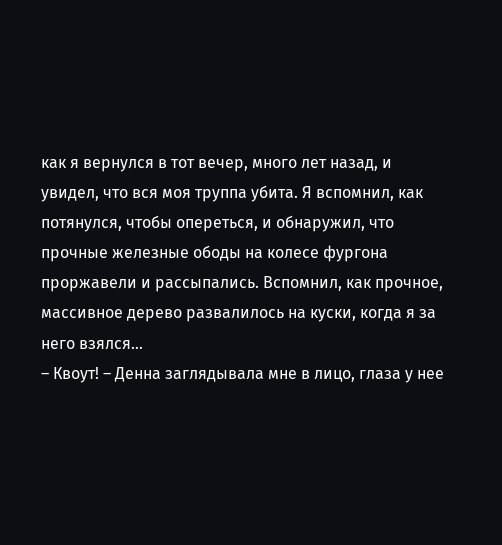как я вернулся в тот вечер, много лет назад, и увидел, что вся моя труппа убита. Я вспомнил, как потянулся, чтобы опереться, и обнаружил, что прочные железные ободы на колесе фургона проржавели и рассыпались. Вспомнил, как прочное, массивное дерево развалилось на куски, когда я за него взялся…
– Квоут! – Денна заглядывала мне в лицо, глаза у нее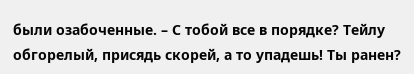были озабоченные. – С тобой все в порядке? Тейлу обгорелый, присядь скорей, а то упадешь! Ты ранен?